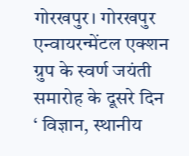गोरखपुर। गोरखपुर एन्वायरन्मेंटल एक्शन ग्रुप के स्वर्ण जयंती समारोह के दूसरे दिन ‘ विज्ञान, स्थानीय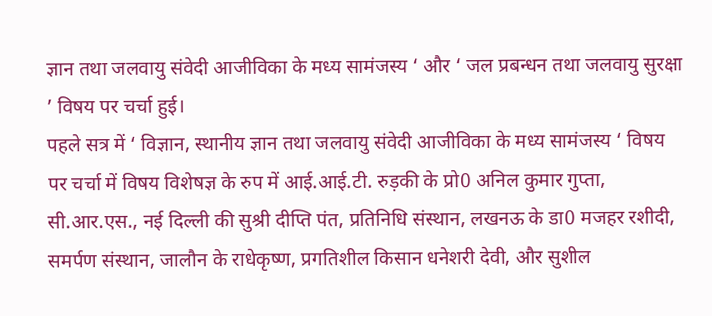ज्ञान तथा जलवायु संवेदी आजीविका के मध्य सामंजस्य ‘ और ‘ जल प्रबन्धन तथा जलवायु सुरक्षा ’ विषय पर चर्चा हुई।
पहले सत्र में ‘ विज्ञान, स्थानीय ज्ञान तथा जलवायु संवेदी आजीविका के मध्य सामंजस्य ‘ विषय पर चर्चा में विषय विशेषज्ञ के रुप में आई.आई.टी. रुड़की के प्रो0 अनिल कुमार गुप्ता, सी.आर.एस., नई दिल्ली की सुश्री दीप्ति पंत, प्रतिनिधि संस्थान, लखनऊ के डा0 मजहर रशीदी, समर्पण संस्थान, जालौन के राधेकृष्ण, प्रगतिशील किसान धनेशरी देवी, और सुशील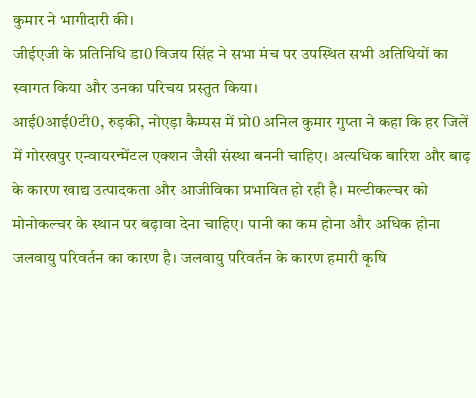कुमार ने भागीदारी की।
जीईएजी के प्रतिनिधि डा0 विजय सिंह ने सभा मंच पर उपस्थित सभी अतिथियों का स्वागत किया और उनका परिचय प्रस्तुत किया।
आई0आई0टी0, रुड़की, नोएड़ा कैम्पस में प्रो0 अनिल कुमार गुप्ता ने कहा कि हर जिलें में गोरखपुर एन्वायरन्मेंटल एक्शन जैसी संस्था बननी चाहिए। अत्यधिक बारिश और बाढ़ के कारण खाद्य उत्पादकता और आजीविका प्रभावित हो रही है। मल्टीकल्चर को मोनोकल्चर के स्थान पर बढ़ावा देना चाहिए। पानी का कम होना और अधिक होना जलवायु परिवर्तन का कारण है। जलवायु परिवर्तन के कारण हमारी कृषि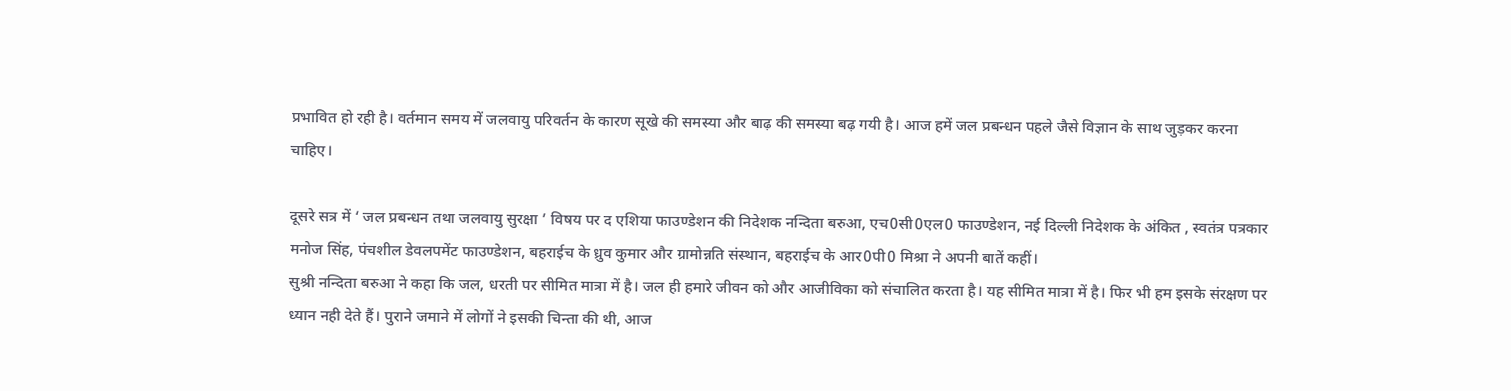प्रभावित हो रही है। वर्तमान समय में जलवायु परिवर्तन के कारण सूखे की समस्या और बाढ़ की समस्या बढ़ गयी है। आज हमें जल प्रबन्धन पहले जैसे विज्ञान के साथ जुड़कर करना चाहिए।

दूसरे सत्र में ‘ जल प्रबन्धन तथा जलवायु सुरक्षा ’ विषय पर द एशिया फाउण्डेशन की निदेशक नन्दिता बरुआ, एच0सी0एल0 फाउण्डेशन, नई दिल्ली निदेशक के अंकित , स्वतंत्र पत्रकार मनोज सिंह, पंचशील डेवलपमेंट फाउण्डेशन, बहराईच के ध्रुव कुमार और ग्रामोन्नति संस्थान, बहराईच के आर0पी0 मिश्रा ने अपनी बातें कहीं।
सुश्री नन्दिता बरुआ ने कहा कि जल, धरती पर सीमित मात्रा में है। जल ही हमारे जीवन को और आजीविका को संचालित करता है। यह सीमित मात्रा में है। फिर भी हम इसके संरक्षण पर ध्यान नही देते हैं। पुराने जमाने में लोगों ने इसकी चिन्ता की थी, आज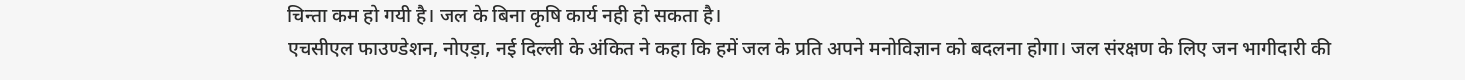चिन्ता कम हो गयी है। जल के बिना कृषि कार्य नही हो सकता है।
एचसीएल फाउण्डेशन, नोएड़ा, नई दिल्ली के अंकित ने कहा कि हमें जल के प्रति अपने मनोविज्ञान को बदलना होगा। जल संरक्षण के लिए जन भागीदारी की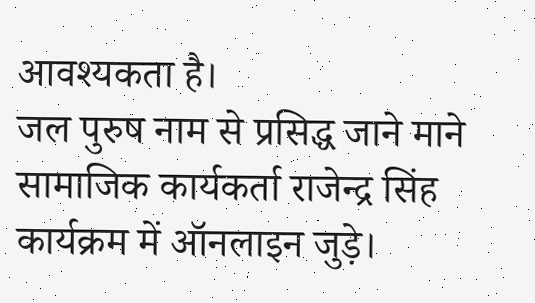आवश्यकता है।
जल पुरुष नाम से प्रसिद्ध जाने माने सामाजिक कार्यकर्ता राजेन्द्र सिंह कार्यक्रम में ऑनलाइन जुड़े।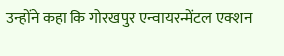उन्होंने कहा कि गोरखपुर एन्वायरन्मेंटल एक्शन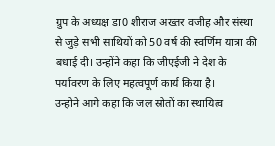ग्रुप के अध्यक्ष डा0 शीराज अख्तर वजीह और संस्था से जुड़े सभी साथियों को 50 वर्ष की स्वर्णिम यात्रा की बधाई दी। उन्होंने कहा कि जीएईजी ने देश के पर्यावरण के लिए महत्वपूर्ण कार्य किया है।
उन्होने आगे कहा कि जल स्रोतों का स्थायित्व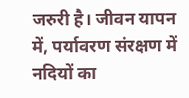जरुरी है। जीवन यापन में, पर्यावरण संरक्षण में नदियों का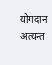योगदान अत्यन्त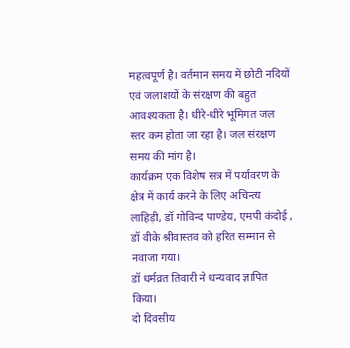महत्वपूर्ण है। वर्तमान समय में छोटी नदियों एवं जलाशयों के संरक्षण की बहुत आवश्यकता है। धीरे-धीरे भूमिगत जल स्तर कम होता जा रहा है। जल संरक्षण समय की मांग है।
कार्यक्रम एक विशेष सत्र में पर्यावरण के क्षेत्र में कार्य करने के लिए अचिन्त्य लाहिड़ी, डॉ गोविन्द पाण्डेय, एमपी कंदोई , डॉ वीके श्रीवास्तव को हरित सम्मान से नवाजा गया।
डॉ धर्मव्रत तिवारी ने धन्यवाद ज्ञापित किया।
दो दिवसीय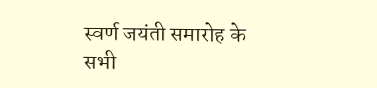स्वर्ण जयंती समारोह के सभी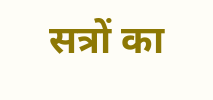सत्रों का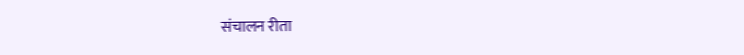संचालन रीता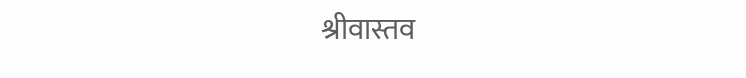श्रीवास्तव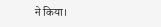ने किया।